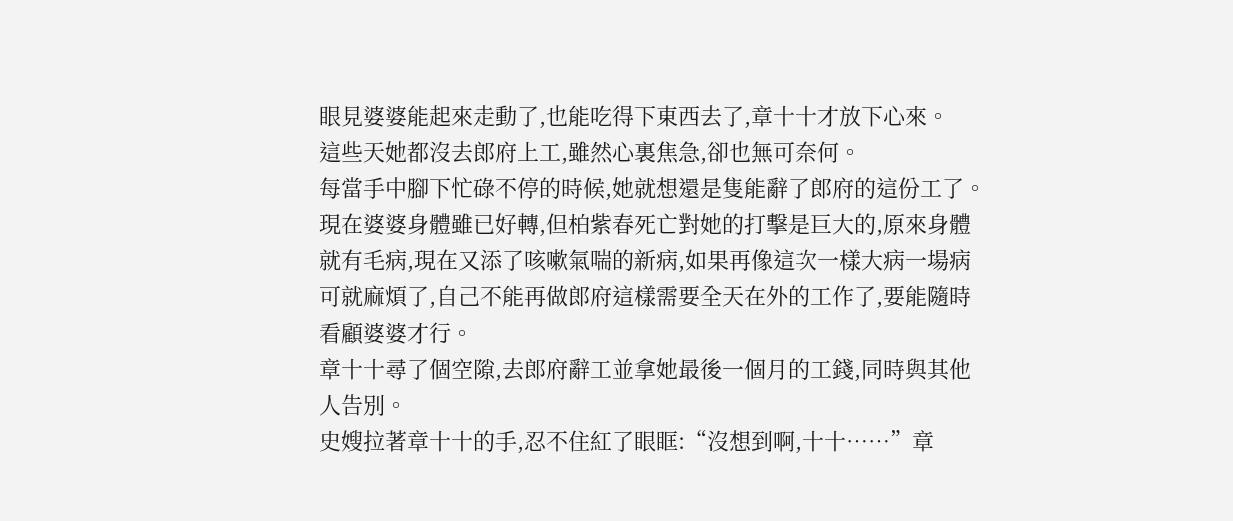眼見婆婆能起來走動了,也能吃得下東西去了,章十十才放下心來。
這些天她都沒去郎府上工,雖然心裏焦急,卻也無可奈何。
每當手中腳下忙碌不停的時候,她就想還是隻能辭了郎府的這份工了。
現在婆婆身體雖已好轉,但柏紫春死亡對她的打擊是巨大的,原來身體就有毛病,現在又添了咳嗽氣喘的新病,如果再像這次一樣大病一場病可就麻煩了,自己不能再做郎府這樣需要全天在外的工作了,要能隨時看顧婆婆才行。
章十十尋了個空隙,去郎府辭工並拿她最後一個月的工錢,同時與其他人告別。
史嫂拉著章十十的手,忍不住紅了眼眶:“沒想到啊,十十……”章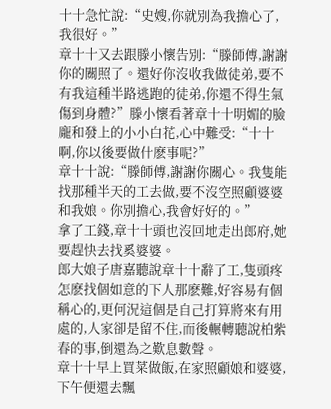十十急忙說:“史嫂,你就別為我擔心了,我很好。”
章十十又去跟滕小懷告別:“滕師傅,謝謝你的關照了。還好你沒收我做徒弟,要不有我這種半路逃跑的徒弟,你還不得生氣傷到身體?”滕小懷看著章十十明媚的臉龐和發上的小小白花,心中難受:“十十啊,你以後要做什麽事呢?”
章十十說:“滕師傅,謝謝你關心。我隻能找那種半天的工去做,要不沒空照顧婆婆和我娘。你別擔心,我會好好的。”
拿了工錢,章十十頭也沒回地走出郎府,她要趕快去找奚婆婆。
郎大娘子唐嘉聽說章十十辭了工,隻頭疼怎麽找個如意的下人那麽難,好容易有個稱心的,更何況這個是自己打算將來有用處的,人家卻是留不住,而後輾轉聽說柏紫春的事,倒還為之歎息數聲。
章十十早上買菜做飯,在家照顧娘和婆婆,下午便還去飄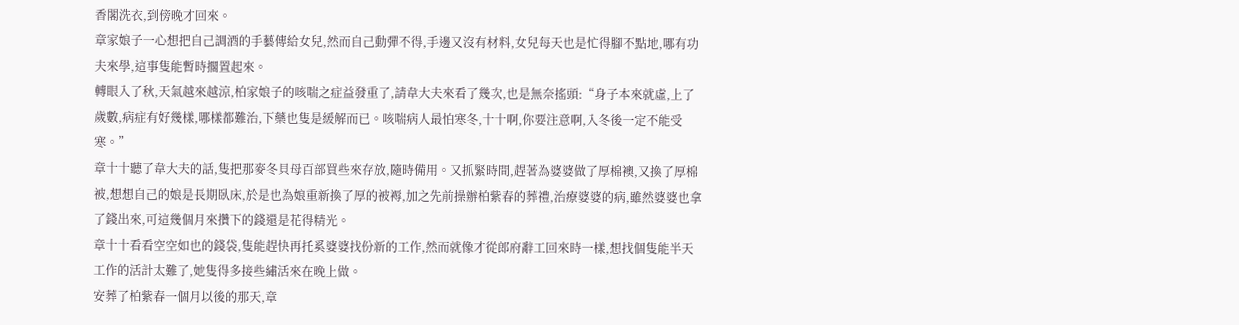香閣洗衣,到傍晚才回來。
章家娘子一心想把自己調酒的手藝傳給女兒,然而自己動彈不得,手邊又沒有材料,女兒每天也是忙得腳不點地,哪有功夫來學,這事隻能暫時擱置起來。
轉眼入了秋,天氣越來越涼,柏家娘子的咳喘之症益發重了,請韋大夫來看了幾次,也是無奈搖頭:“身子本來就虛,上了歲數,病症有好幾樣,哪樣都難治,下藥也隻是緩解而已。咳喘病人最怕寒冬,十十啊,你要注意啊,入冬後一定不能受寒。”
章十十聽了韋大夫的話,隻把那麥冬貝母百部買些來存放,隨時備用。又抓緊時間,趕著為婆婆做了厚棉襖,又換了厚棉被,想想自己的娘是長期臥床,於是也為娘重新換了厚的被褥,加之先前操辦柏紫春的葬禮,治療婆婆的病,雖然婆婆也拿了錢出來,可這幾個月來攢下的錢還是花得精光。
章十十看看空空如也的錢袋,隻能趕快再托奚婆婆找份新的工作,然而就像才從郎府辭工回來時一樣,想找個隻能半天工作的活計太難了,她隻得多接些繡活來在晚上做。
安葬了柏紫春一個月以後的那天,章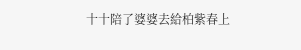十十陪了婆婆去給柏紫春上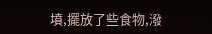墳,擺放了些食物,潑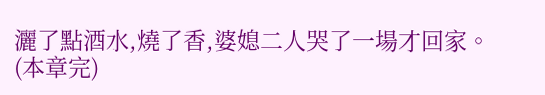灑了點酒水,燒了香,婆媳二人哭了一場才回家。
(本章完)